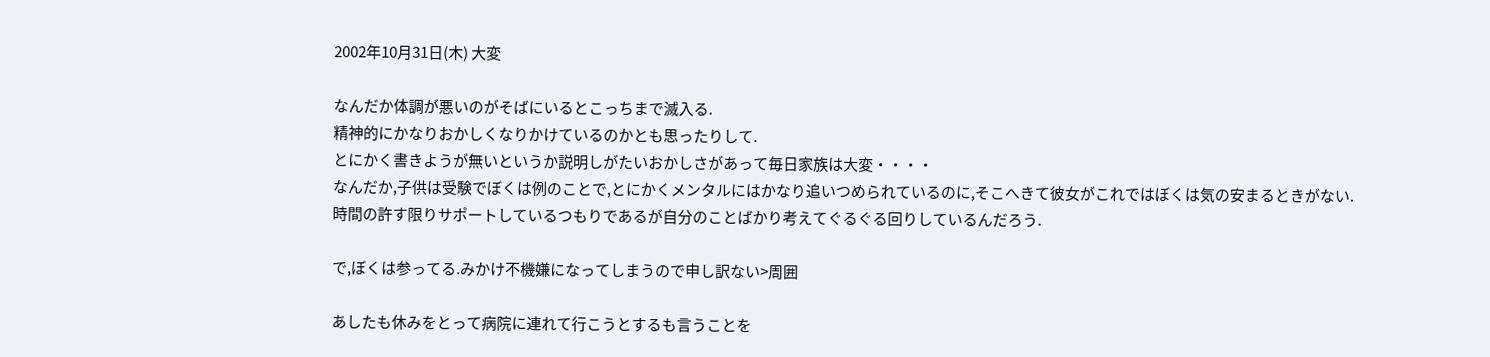2002年10月31日(木) 大変

なんだか体調が悪いのがそばにいるとこっちまで滅入る.
精神的にかなりおかしくなりかけているのかとも思ったりして.
とにかく書きようが無いというか説明しがたいおかしさがあって毎日家族は大変・・・・
なんだか,子供は受験でぼくは例のことで,とにかくメンタルにはかなり追いつめられているのに,そこへきて彼女がこれではぼくは気の安まるときがない.
時間の許す限りサポートしているつもりであるが自分のことばかり考えてぐるぐる回りしているんだろう.

で,ぼくは参ってる.みかけ不機嫌になってしまうので申し訳ない>周囲

あしたも休みをとって病院に連れて行こうとするも言うことを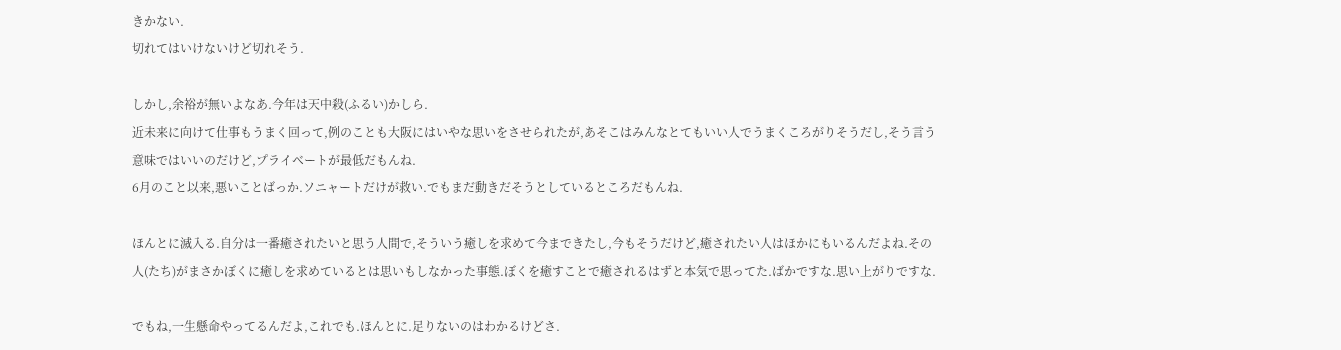きかない.
切れてはいけないけど切れそう.

しかし,余裕が無いよなあ.今年は天中殺(ふるい)かしら.
近未来に向けて仕事もうまく回って,例のことも大阪にはいやな思いをさせられたが,あそこはみんなとてもいい人でうまくころがりそうだし,そう言う意味ではいいのだけど,プライベートが最低だもんね.
6月のこと以来,悪いことばっか.ソニャートだけが救い.でもまだ動きだそうとしているところだもんね.

ほんとに滅入る.自分は一番癒されたいと思う人間で,そういう癒しを求めて今まできたし,今もそうだけど,癒されたい人はほかにもいるんだよね.その人(たち)がまさかぼくに癒しを求めているとは思いもしなかった事態.ぼくを癒すことで癒されるはずと本気で思ってた.ばかですな.思い上がりですな.

でもね,一生懸命やってるんだよ,これでも.ほんとに.足りないのはわかるけどさ.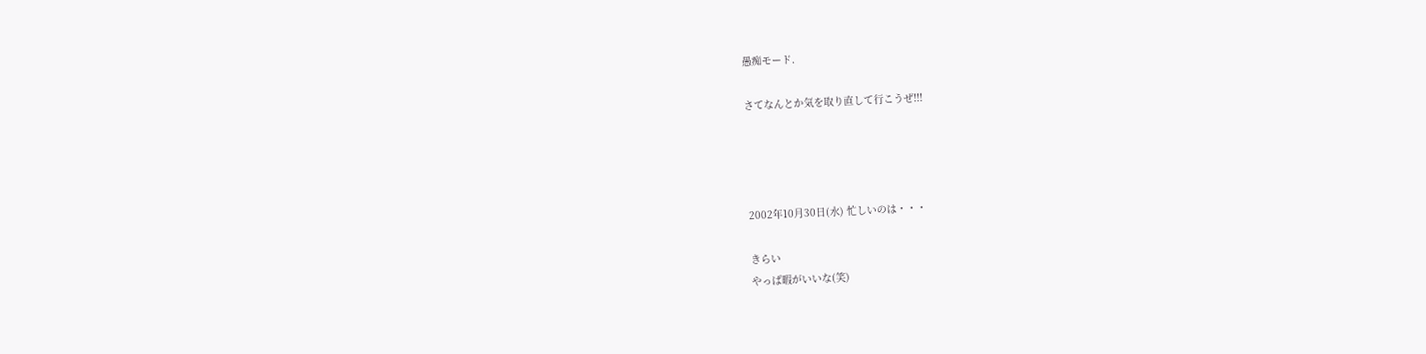愚痴モード.

さてなんとか気を取り直して行こうぜ!!!




2002年10月30日(水) 忙しいのは・・・

きらい
やっぱ暇がいいな(笑)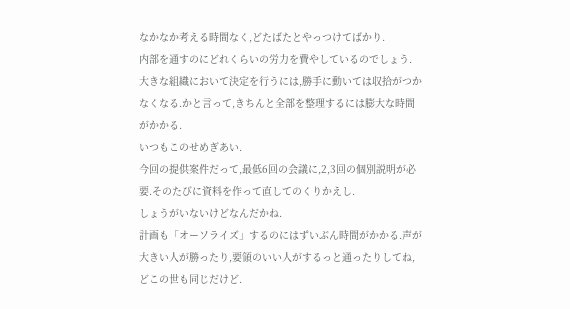なかなか考える時間なく,どたばたとやっつけてばかり.
内部を通すのにどれくらいの労力を費やしているのでしょう.
大きな組織において決定を行うには,勝手に動いては収拾がつかなくなる.かと言って,きちんと全部を整理するには膨大な時間がかかる.
いつもこのせめぎあい.
今回の提供案件だって,最低6回の会議に,2,3回の個別説明が必要.そのたびに資料を作って直してのくりかえし.
しょうがいないけどなんだかね.
計画も「オーソライズ」するのにはずいぶん時間がかかる.声が大きい人が勝ったり,要領のいい人がするっと通ったりしてね,どこの世も同じだけど.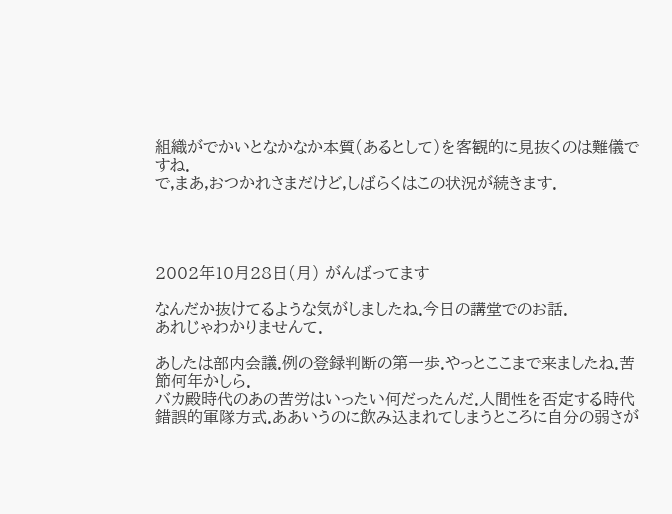組織がでかいとなかなか本質(あるとして)を客観的に見抜くのは難儀ですね.
で,まあ,おつかれさまだけど,しばらくはこの状況が続きます.




2002年10月28日(月) がんばってます

なんだか抜けてるような気がしましたね.今日の講堂でのお話.
あれじゃわかりませんて.

あしたは部内会議.例の登録判断の第一歩.やっとここまで来ましたね.苦節何年かしら.
バカ殿時代のあの苦労はいったい何だったんだ.人間性を否定する時代錯誤的軍隊方式.ああいうのに飲み込まれてしまうところに自分の弱さが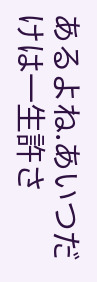あるよね.あいつだけは一生許さ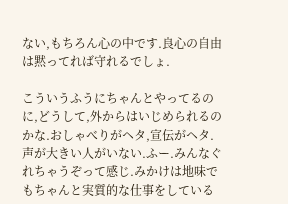ない,もちろん心の中です.良心の自由は黙ってれば守れるでしょ.

こういうふうにちゃんとやってるのに,どうして,外からはいじめられるのかな.おしゃべりがヘタ,宣伝がヘタ.声が大きい人がいない.ふー.みんなぐれちゃうぞって感じ.みかけは地味でもちゃんと実質的な仕事をしている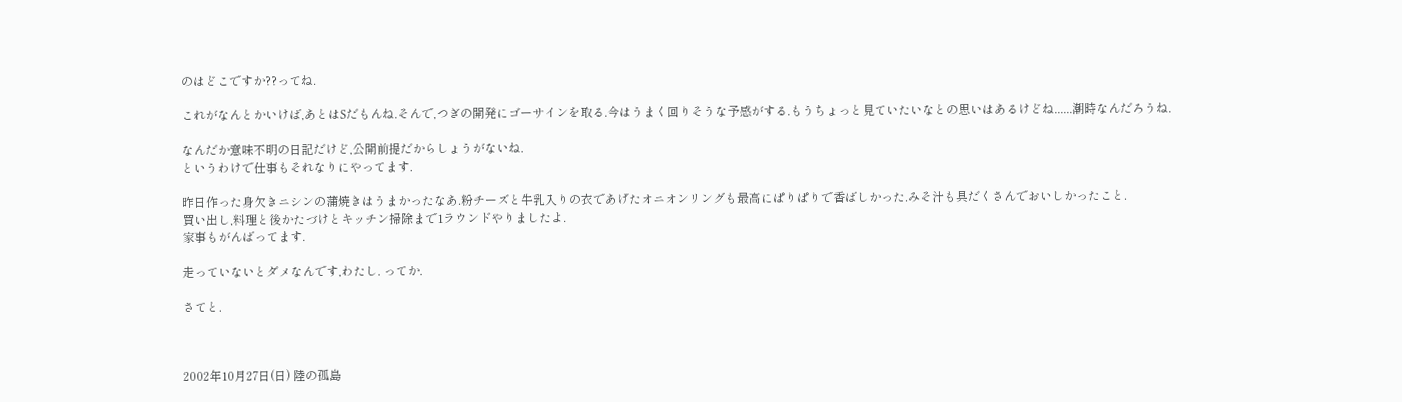のはどこですか??ってね.

これがなんとかいけば,あとはSだもんね.そんで,つぎの開発にゴーサインを取る.今はうまく回りそうな予感がする.もうちょっと見ていたいなとの思いはあるけどね......潮時なんだろうね.

なんだか意味不明の日記だけど,公開前提だからしょうがないね.
というわけで仕事もそれなりにやってます.

昨日作った身欠きニシンの蒲焼きはうまかったなあ.粉チーズと牛乳入りの衣であげたオニオンリングも最高にぱりぱりで香ばしかった.みそ汁も具だくさんでおいしかったこと.
買い出し,料理と後かたづけとキッチン掃除まで1ラウンドやりましたよ.
家事もがんばってます.

走っていないとダメなんです,わたし. ってか.

さてと.



2002年10月27日(日) 陸の孤島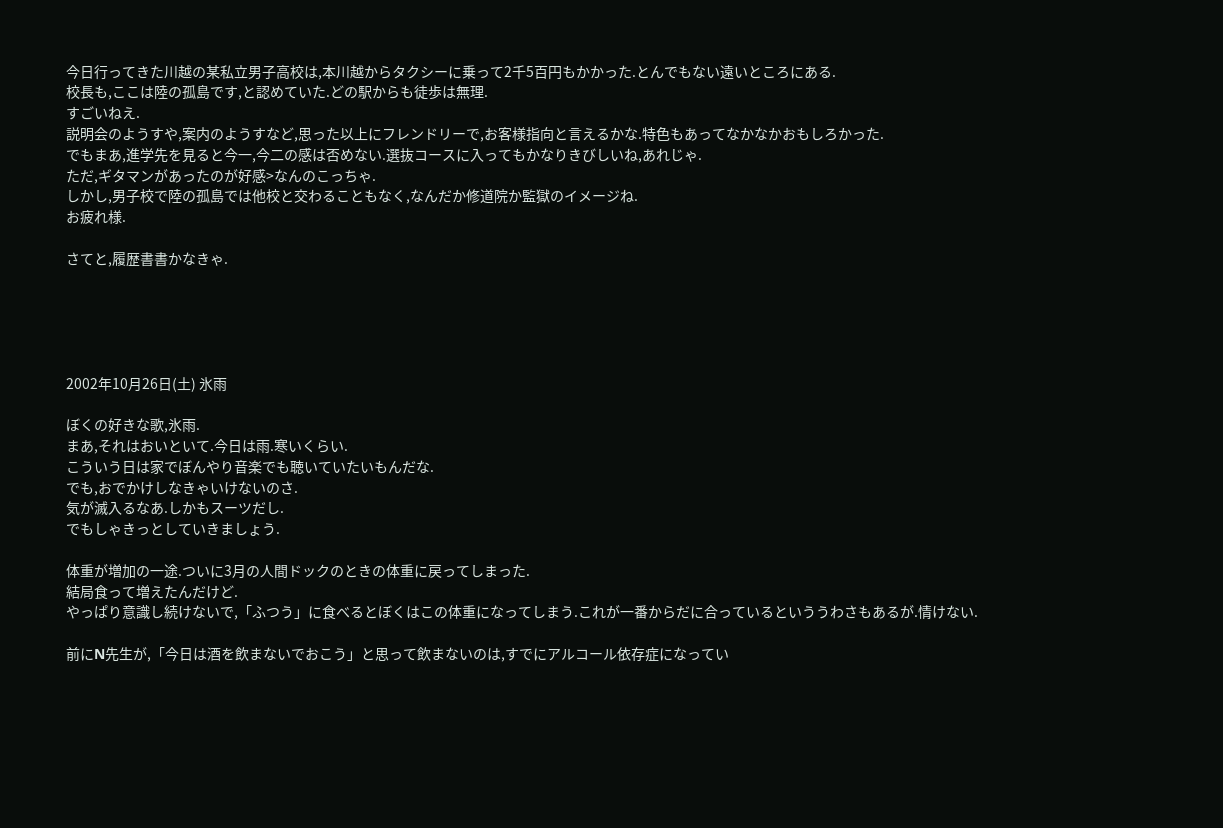今日行ってきた川越の某私立男子高校は,本川越からタクシーに乗って2千5百円もかかった.とんでもない遠いところにある.
校長も,ここは陸の孤島です,と認めていた.どの駅からも徒歩は無理.
すごいねえ.
説明会のようすや,案内のようすなど,思った以上にフレンドリーで,お客様指向と言えるかな.特色もあってなかなかおもしろかった.
でもまあ,進学先を見ると今一,今二の感は否めない.選抜コースに入ってもかなりきびしいね,あれじゃ.
ただ,ギタマンがあったのが好感>なんのこっちゃ.
しかし,男子校で陸の孤島では他校と交わることもなく,なんだか修道院か監獄のイメージね.
お疲れ様.

さてと,履歴書書かなきゃ.





2002年10月26日(土) 氷雨

ぼくの好きな歌,氷雨.
まあ,それはおいといて.今日は雨.寒いくらい.
こういう日は家でぼんやり音楽でも聴いていたいもんだな.
でも,おでかけしなきゃいけないのさ.
気が滅入るなあ.しかもスーツだし.
でもしゃきっとしていきましょう.

体重が増加の一途.ついに3月の人間ドックのときの体重に戻ってしまった.
結局食って増えたんだけど.
やっぱり意識し続けないで,「ふつう」に食べるとぼくはこの体重になってしまう.これが一番からだに合っているといううわさもあるが.情けない.

前にN先生が,「今日は酒を飲まないでおこう」と思って飲まないのは,すでにアルコール依存症になってい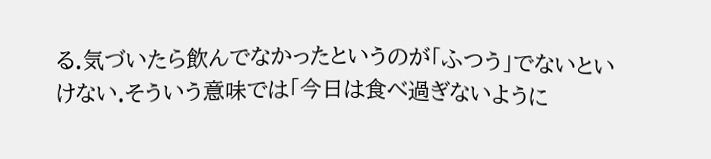る.気づいたら飲んでなかったというのが「ふつう」でないといけない.そういう意味では「今日は食べ過ぎないように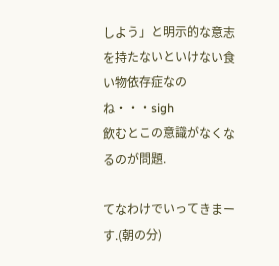しよう」と明示的な意志を持たないといけない食い物依存症なのね・・・sigh
飲むとこの意識がなくなるのが問題.

てなわけでいってきまーす.(朝の分)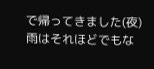で帰ってきました(夜)
雨はそれほどでもな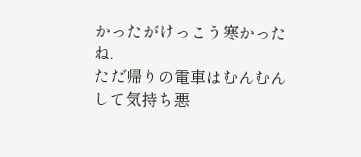かったがけっこう寒かったね.
ただ帰りの電車はむんむんして気持ち悪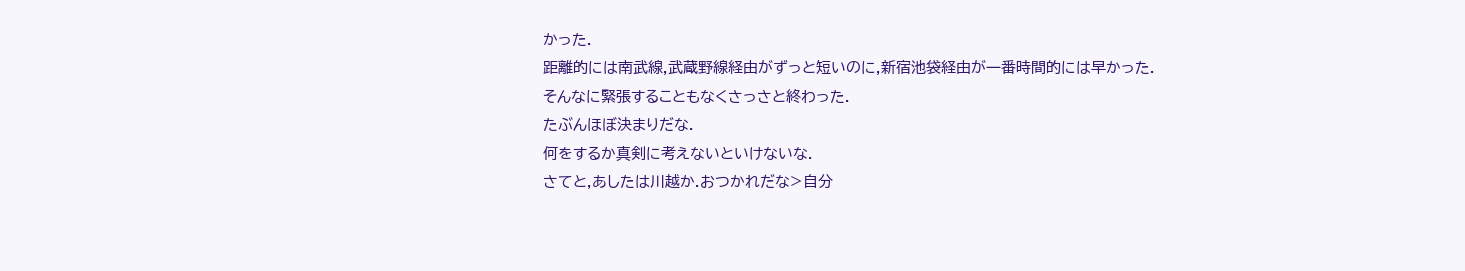かった.
距離的には南武線,武蔵野線経由がずっと短いのに,新宿池袋経由が一番時間的には早かった.
そんなに緊張することもなくさっさと終わった.
たぶんほぼ決まりだな.
何をするか真剣に考えないといけないな.
さてと,あしたは川越か.おつかれだな>自分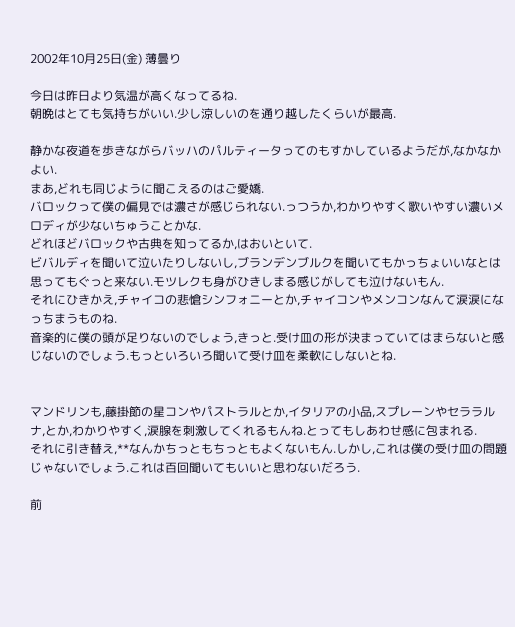2002年10月25日(金) 薄曇り

今日は昨日より気温が高くなってるね.
朝晩はとても気持ちがいい.少し涼しいのを通り越したくらいが最高.

静かな夜道を歩きながらバッハのパルティータってのもすかしているようだが,なかなかよい.
まあ,どれも同じように聞こえるのはご愛嬌.
バロックって僕の偏見では濃さが感じられない.っつうか,わかりやすく歌いやすい濃いメロディが少ないちゅうことかな.
どれほどバロックや古典を知ってるか,はおいといて.
ビバルディを聞いて泣いたりしないし,ブランデンブルクを聞いてもかっちょいいなとは思ってもぐっと来ない.モツレクも身がひきしまる感じがしても泣けないもん.
それにひきかえ,チャイコの悲愴シンフォニーとか,チャイコンやメンコンなんて涙涙になっちまうものね.
音楽的に僕の頭が足りないのでしょう,きっと.受け皿の形が決まっていてはまらないと感じないのでしょう.もっといろいろ聞いて受け皿を柔軟にしないとね.


マンドリンも,藤掛節の星コンやパストラルとか,イタリアの小品,スプレーンやセララルナ,とか,わかりやすく,涙腺を刺激してくれるもんね.とってもしあわせ感に包まれる.
それに引き替え,**なんかちっともちっともよくないもん.しかし,これは僕の受け皿の問題じゃないでしょう.これは百回聞いてもいいと思わないだろう.

前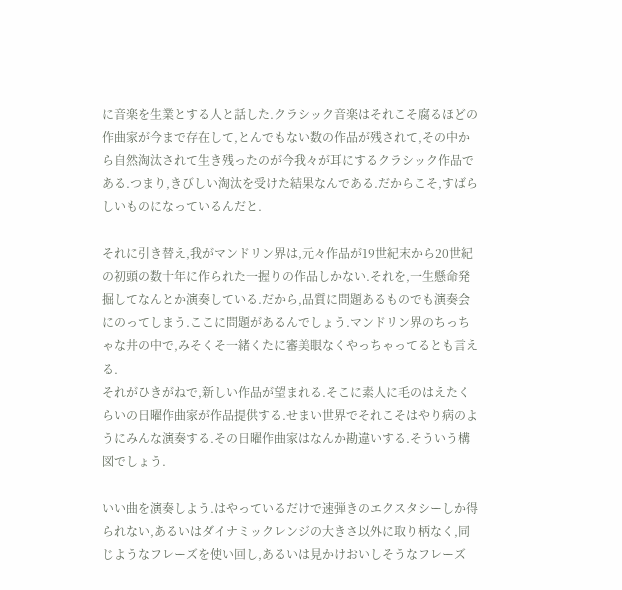に音楽を生業とする人と話した.クラシック音楽はそれこそ腐るほどの作曲家が今まで存在して,とんでもない数の作品が残されて,その中から自然淘汰されて生き残ったのが今我々が耳にするクラシック作品である.つまり,きびしい淘汰を受けた結果なんである.だからこそ,すばらしいものになっているんだと.

それに引き替え,我がマンドリン界は,元々作品が19世紀末から20世紀の初頭の数十年に作られた一握りの作品しかない.それを,一生懸命発掘してなんとか演奏している.だから,品質に問題あるものでも演奏会にのってしまう.ここに問題があるんでしょう.マンドリン界のちっちゃな井の中で,みそくそ一緒くたに審美眼なくやっちゃってるとも言える.
それがひきがねで,新しい作品が望まれる.そこに素人に毛のはえたくらいの日曜作曲家が作品提供する.せまい世界でそれこそはやり病のようにみんな演奏する.その日曜作曲家はなんか勘違いする.そういう構図でしょう.

いい曲を演奏しよう.はやっているだけで速弾きのエクスタシーしか得られない,あるいはダイナミックレンジの大きさ以外に取り柄なく,同じようなフレーズを使い回し,あるいは見かけおいしそうなフレーズ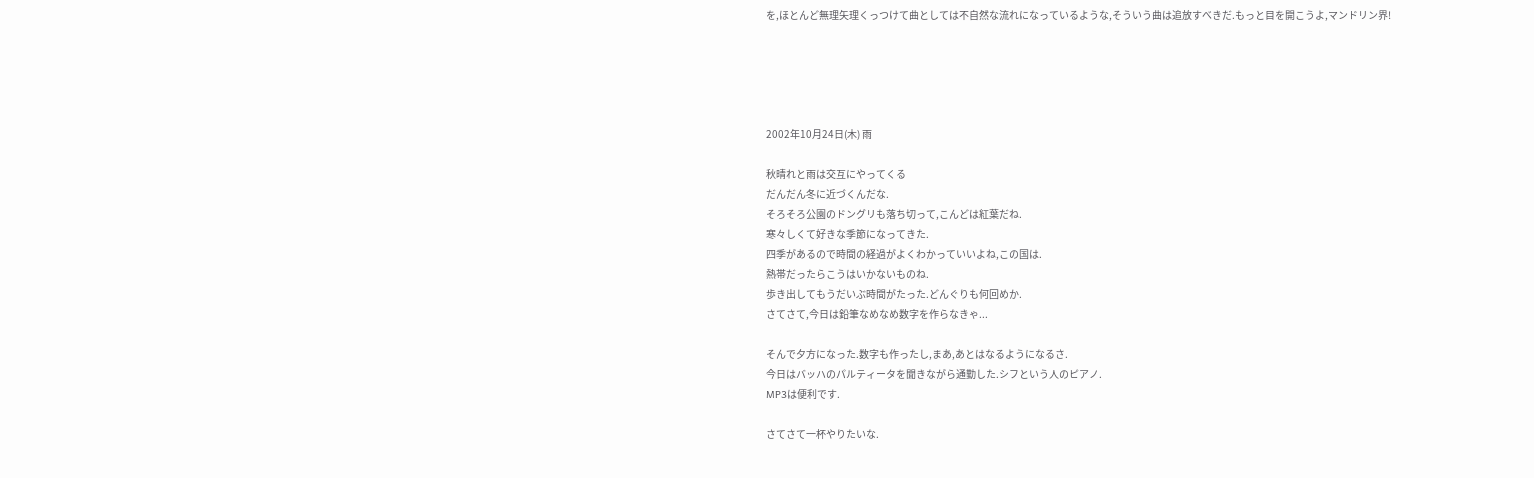を,ほとんど無理矢理くっつけて曲としては不自然な流れになっているような,そういう曲は追放すべきだ.もっと目を開こうよ,マンドリン界!





2002年10月24日(木) 雨

秋晴れと雨は交互にやってくる
だんだん冬に近づくんだな.
そろそろ公園のドングリも落ち切って,こんどは紅葉だね.
寒々しくて好きな季節になってきた.
四季があるので時間の経過がよくわかっていいよね,この国は.
熱帯だったらこうはいかないものね.
歩き出してもうだいぶ時間がたった.どんぐりも何回めか.
さてさて,今日は鉛筆なめなめ数字を作らなきゃ...

そんで夕方になった.数字も作ったし,まあ,あとはなるようになるさ.
今日はバッハのパルティータを聞きながら通勤した.シフという人のピアノ.
MP3は便利です.

さてさて一杯やりたいな.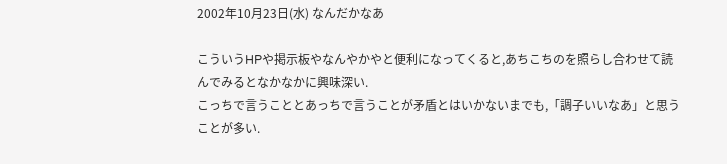2002年10月23日(水) なんだかなあ

こういうHPや掲示板やなんやかやと便利になってくると,あちこちのを照らし合わせて読んでみるとなかなかに興味深い.
こっちで言うこととあっちで言うことが矛盾とはいかないまでも,「調子いいなあ」と思うことが多い.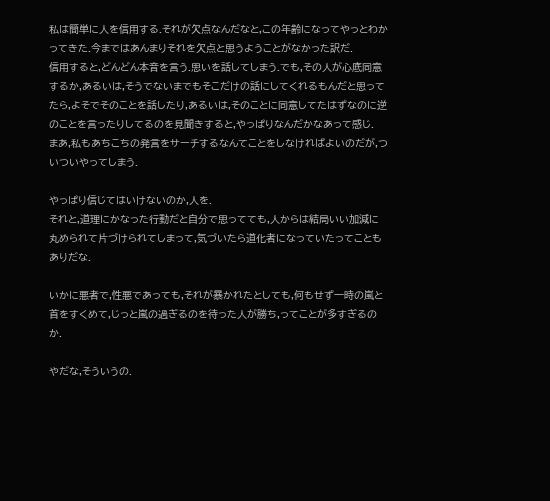私は簡単に人を信用する.それが欠点なんだなと,この年齢になってやっとわかってきた.今まではあんまりそれを欠点と思うようことがなかった訳だ.
信用すると,どんどん本音を言う.思いを話してしまう.でも,その人が心底同意するか,あるいは,そうでないまでもそこだけの話にしてくれるもんだと思ってたら,よそでそのことを話したり,あるいは,そのことに同意してたはずなのに逆のことを言ったりしてるのを見聞きすると,やっぱりなんだかなあって感じ.
まあ,私もあちこちの発言をサーチするなんてことをしなければよいのだが,ついついやってしまう.

やっぱり信じてはいけないのか,人を.
それと,道理にかなった行動だと自分で思ってても,人からは結局いい加減に丸められて片づけられてしまって,気づいたら道化者になっていたってこともありだな.

いかに悪者で,性悪であっても,それが暴かれたとしても,何もせず一時の嵐と首をすくめて,じっと嵐の過ぎるのを待った人が勝ち,ってことが多すぎるのか.

やだな,そういうの.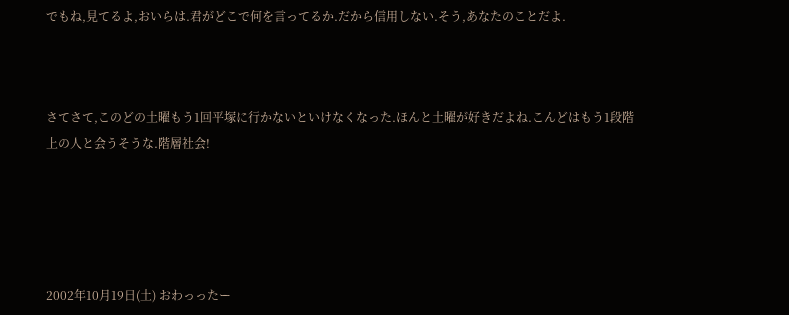でもね,見てるよ,おいらは.君がどこで何を言ってるか.だから信用しない.そう,あなたのことだよ.



さてさて,このどの土曜もう1回平塚に行かないといけなくなった.ほんと土曜が好きだよね.こんどはもう1段階上の人と会うそうな.階層社会!





2002年10月19日(土) おわっったー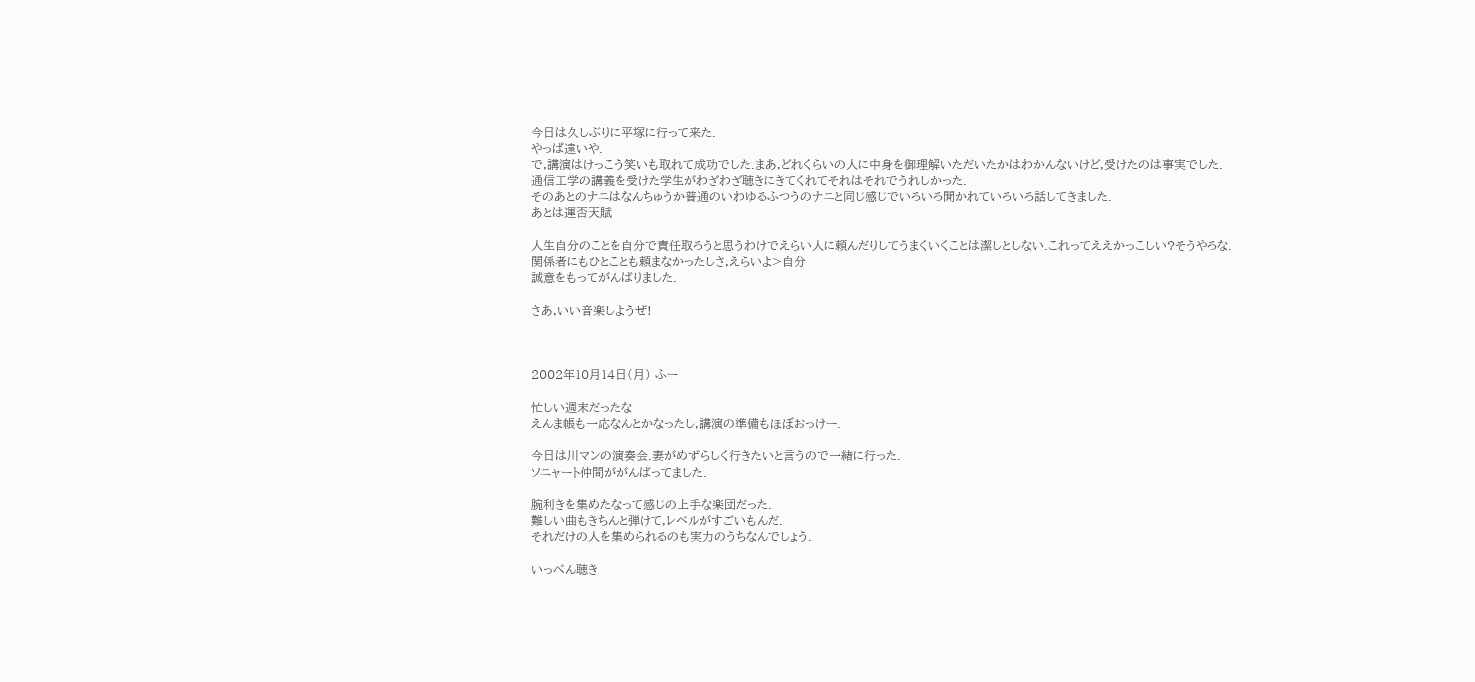今日は久しぶりに平塚に行って来た.
やっぱ遠いや.
で,講演はけっこう笑いも取れて成功でした.まあ,どれくらいの人に中身を御理解いただいたかはわかんないけど,受けたのは事実でした.
通信工学の講義を受けた学生がわざわざ聴きにきてくれてそれはそれでうれしかった.
そのあとのナニはなんちゅうか普通のいわゆるふつうのナニと同じ感じでいろいろ聞かれていろいろ話してきました.
あとは運否天賦

人生自分のことを自分で責任取ろうと思うわけでえらい人に頼んだりしてうまくいくことは潔しとしない.これってええかっこしい?そうやろな.
関係者にもひとことも頼まなかったしさ,えらいよ>自分
誠意をもってがんばりました.

さあ,いい音楽しようぜ!



2002年10月14日(月) ふー

忙しい週末だったな
えんま帳も一応なんとかなったし,講演の準備もほぼおっけー.

今日は川マンの演奏会.妻がめずらしく行きたいと言うので一緒に行った.
ソニャート仲間ががんばってました.

腕利きを集めたなって感じの上手な楽団だった.
難しい曲もきちんと弾けて,レベルがすごいもんだ.
それだけの人を集められるのも実力のうちなんでしょう.

いっぺん聴き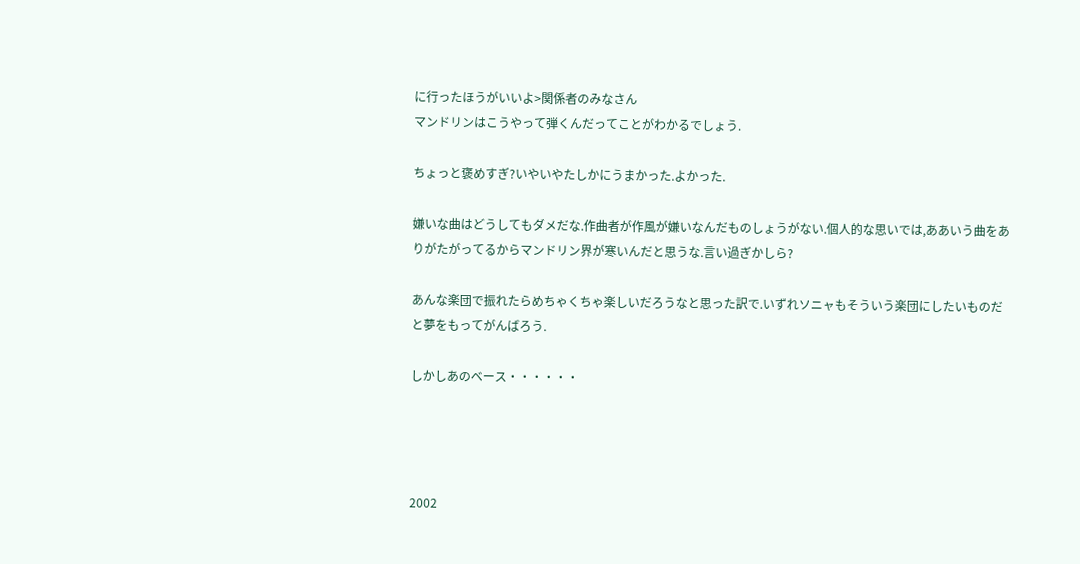に行ったほうがいいよ>関係者のみなさん
マンドリンはこうやって弾くんだってことがわかるでしょう.

ちょっと褒めすぎ?いやいやたしかにうまかった.よかった.

嫌いな曲はどうしてもダメだな.作曲者が作風が嫌いなんだものしょうがない.個人的な思いでは,ああいう曲をありがたがってるからマンドリン界が寒いんだと思うな.言い過ぎかしら?

あんな楽団で振れたらめちゃくちゃ楽しいだろうなと思った訳で.いずれソニャもそういう楽団にしたいものだと夢をもってがんばろう.

しかしあのベース・・・・・・




2002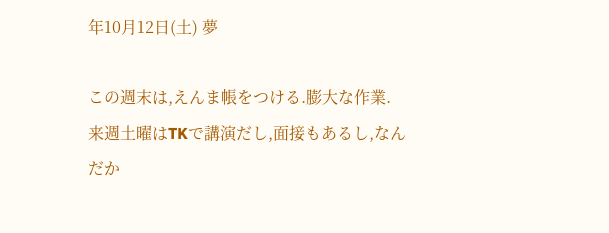年10月12日(土) 夢

この週末は,えんま帳をつける.膨大な作業.
来週土曜はTKで講演だし,面接もあるし,なんだか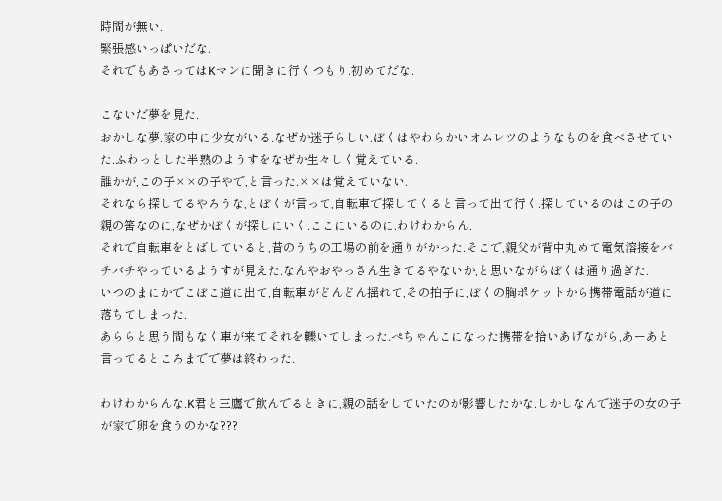時間が無い.
緊張感いっぱいだな.
それでもあさってはKマンに聞きに行くつもり.初めてだな.

こないだ夢を見た.
おかしな夢.家の中に少女がいる.なぜか迷子らしい.ぼくはやわらかいオムレツのようなものを食べさせていた.ふわっとした半熟のようすをなぜか生々しく覚えている.
誰かが,この子××の子やで,と言った.××は覚えていない.
それなら探してるやろうな,とぼくが言って,自転車で探してくると言って出て行く.探しているのはこの子の親の筈なのに,なぜかぼくが探しにいく.ここにいるのに.わけわからん.
それで自転車をとばしていると,昔のうちの工場の前を通りがかった.そこで,親父が背中丸めて電気溶接をバチバチやっているようすが見えた.なんやおやっさん生きてるやないか,と思いながらぼくは通り過ぎた.
いつのまにかでこぼこ道に出て,自転車がどんどん揺れて,その拍子に,ぼくの胸ポケットから携帯電話が道に落ちてしまった.
あららと思う間もなく車が来てそれを轢いてしまった.ぺちゃんこになった携帯を拾いあげながら,あーあと言ってるところまでで夢は終わった.

わけわからんな.K君と三鷹で飲んでるときに,親の話をしていたのが影響したかな.しかしなんで迷子の女の子が家で卵を食うのかな???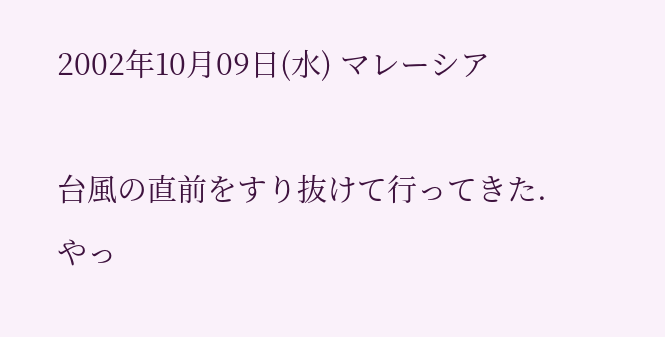2002年10月09日(水) マレーシア

台風の直前をすり抜けて行ってきた.
やっ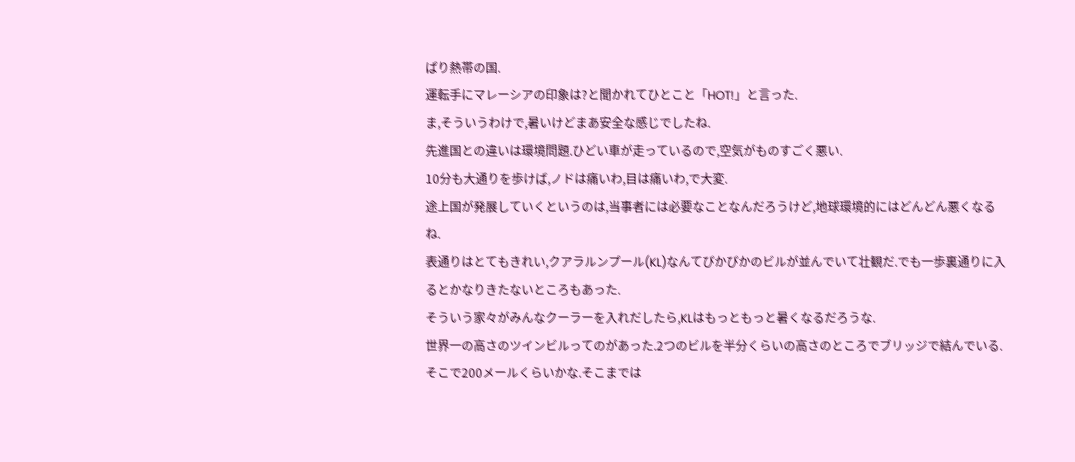ぱり熱帯の国.
運転手にマレーシアの印象は?と聞かれてひとこと「HOT!」と言った.
ま,そういうわけで,暑いけどまあ安全な感じでしたね.
先進国との違いは環境問題.ひどい車が走っているので,空気がものすごく悪い.
10分も大通りを歩けば,ノドは痛いわ,目は痛いわ,で大変.
途上国が発展していくというのは,当事者には必要なことなんだろうけど,地球環境的にはどんどん悪くなるね.
表通りはとてもきれい,クアラルンプール(KL)なんてぴかぴかのビルが並んでいて壮観だ.でも一歩裏通りに入るとかなりきたないところもあった.
そういう家々がみんなクーラーを入れだしたら,KLはもっともっと暑くなるだろうな.
世界一の高さのツインビルってのがあった.2つのビルを半分くらいの高さのところでブリッジで結んでいる.そこで200メールくらいかな.そこまでは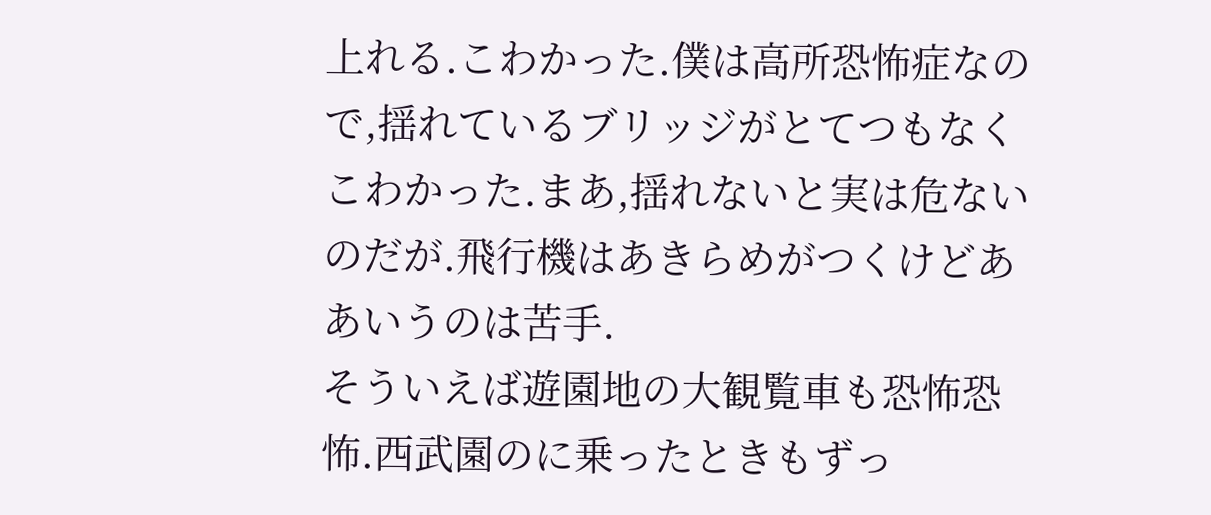上れる.こわかった.僕は高所恐怖症なので,揺れているブリッジがとてつもなくこわかった.まあ,揺れないと実は危ないのだが.飛行機はあきらめがつくけどああいうのは苦手.
そういえば遊園地の大観覧車も恐怖恐怖.西武園のに乗ったときもずっ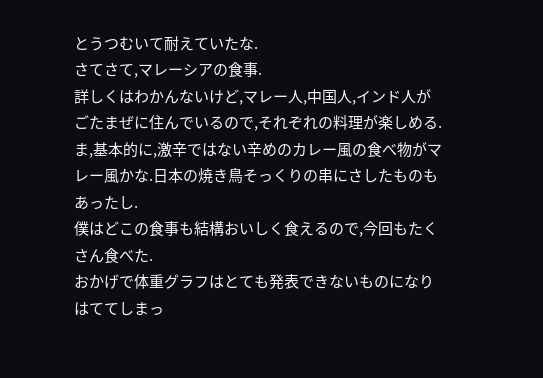とうつむいて耐えていたな.
さてさて,マレーシアの食事.
詳しくはわかんないけど,マレー人,中国人,インド人がごたまぜに住んでいるので,それぞれの料理が楽しめる.
ま,基本的に,激辛ではない辛めのカレー風の食べ物がマレー風かな.日本の焼き鳥そっくりの串にさしたものもあったし.
僕はどこの食事も結構おいしく食えるので,今回もたくさん食べた.
おかげで体重グラフはとても発表できないものになりはててしまっ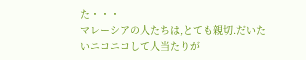た・・・
マレーシアの人たちは,とても親切.だいたいニコニコして人当たりが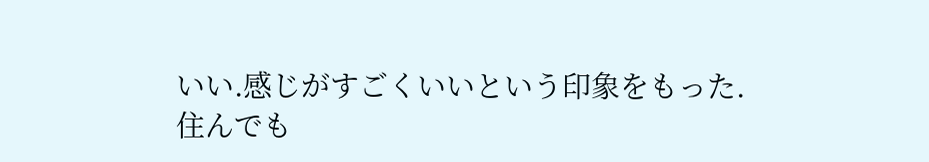いい.感じがすごくいいという印象をもった.
住んでも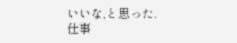いいな,と思った.
仕事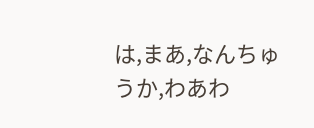は,まあ,なんちゅうか,わあわ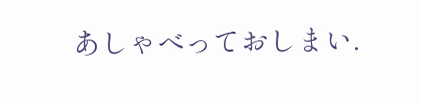あしゃべっておしまい.